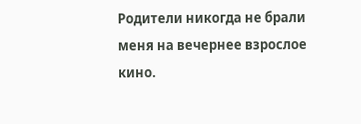Родители никогда не брали меня на вечернее взрослое кино.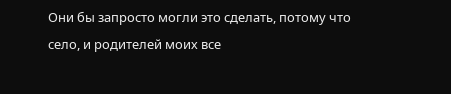Они бы запросто могли это сделать, потому что село, и родителей моих все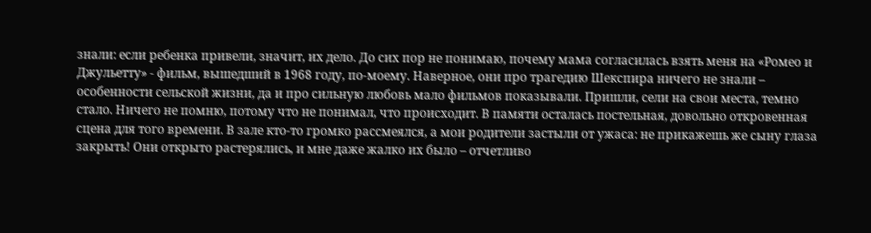знали: если ребенка привели, значит, их дело. До сих пор не понимаю, почему мама согласилась взять меня на «Ромео и Джульетту» - фильм, вышедший в 1968 году, по-моему. Наверное, они про трагедию Шекспира ничего не знали – особенности сельской жизни, да и про сильную любовь мало фильмов показывали. Пришли, сели на свои места, темно стало. Ничего не помню, потому что не понимал, что происходит. В памяти осталась постельная, довольно откровенная сцена для того времени. В зале кто-то громко рассмеялся, а мои родители застыли от ужаса: не прикажешь же сыну глаза закрыть! Они открыто растерялись, и мне даже жалко их было – отчетливо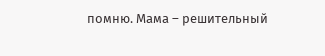помню. Мама – решительный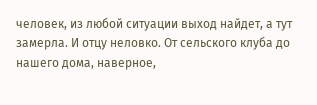человек, из любой ситуации выход найдет, а тут замерла. И отцу неловко. От сельского клуба до нашего дома, наверное,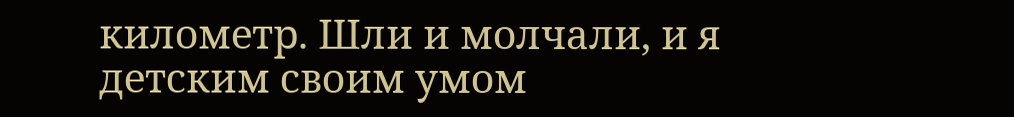километр. Шли и молчали, и я детским своим умом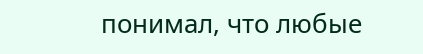понимал, что любые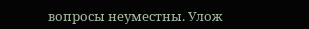вопросы неуместны. Улож